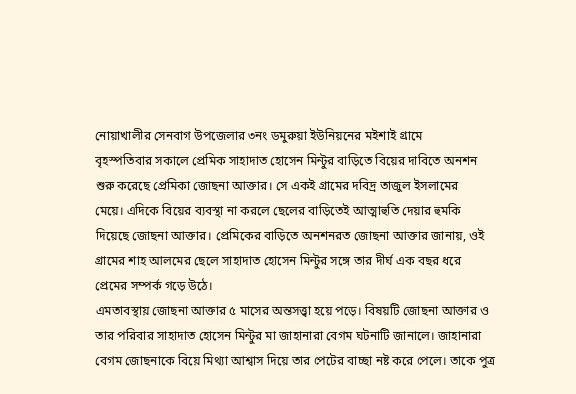নোয়াখালীর সেনবাগ উপজেলার ৩নং ডমুরুয়া ইউনিয়নের মইশাই গ্রামে
বৃহস্পতিবার সকালে প্রেমিক সাহাদাত হোসেন মিন্টুর বাড়িতে বিয়ের দাবিতে অনশন
শুরু করেছে প্রেমিকা জোছনা আক্তার। সে একই গ্রামের দবিদ্র তাজুল ইসলামের
মেয়ে। এদিকে বিয়ের ব্যবস্থা না করলে ছেলের বাড়িতেই আত্মাহুতি দেয়ার হুমকি
দিয়েছে জোছনা আক্তার। প্রেমিকের বাড়িতে অনশনরত জোছনা আক্তার জানায়, ওই
গ্রামের শাহ আলমের ছেলে সাহাদাত হোসেন মিন্টুর সঙ্গে তার দীর্ঘ এক বছর ধরে
প্রেমের সম্পর্ক গড়ে উঠে।
এমতাবস্থায় জোছনা আক্তার ৫ মাসের অন্তসত্ত্বা হয়ে পড়ে। বিষয়টি জোছনা আক্তার ও তার পরিবার সাহাদাত হোসেন মিন্টুর মা জাহানারা বেগম ঘটনাটি জানালে। জাহানারা বেগম জোছনাকে বিয়ে মিথ্যা আশ্বাস দিয়ে তার পেটের বাচ্ছা নষ্ট করে পেলে। তাকে পুত্র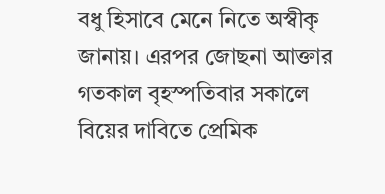বধু হিসাবে মেনে নিতে অস্বীকৃ জানায়। এরপর জোছনা আক্তার গতকাল বৃহস্পতিবার সকালে বিয়ের দাবিতে প্রেমিক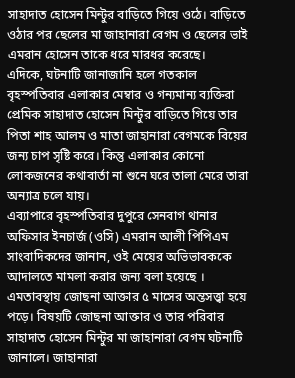সাহাদাত হোসেন মিন্টুর বাড়িতে গিয়ে ওঠে। বাড়িতে ওঠার পর ছেলের মা জাহানারা বেগম ও ছেলের ভাই এমরান হোসেন তাকে ধরে মারধর করেছে।
এদিকে, ঘটনাটি জানাজানি হলে গতকাল বৃহস্পতিবার এলাকার মেম্বার ও গন্যমান্য ব্যক্তিরা প্রেমিক সাহাদাত হোসেন মিন্টুর বাড়িতে গিয়ে তার পিতা শাহ আলম ও মাতা জাহানারা বেগমকে বিয়ের জন্য চাপ সৃষ্টি করে। কিন্তু এলাকার কোনো লোকজনের কথাবার্তা না শুনে ঘরে তালা মেরে তারা অন্যাত্র চলে যায়।
এব্যাপারে বৃহস্পতিবার দুপুরে সেনবাগ থানার অফিসার ইনচার্জ (ওসি) এমরান আলী পিপিএম সাংবাদিকদের জানান, ওই মেয়ের অভিভাবককে আদালতে মামলা করার জন্য বলা হয়েছে ।
এমতাবস্থায় জোছনা আক্তার ৫ মাসের অন্তসত্ত্বা হয়ে পড়ে। বিষয়টি জোছনা আক্তার ও তার পরিবার সাহাদাত হোসেন মিন্টুর মা জাহানারা বেগম ঘটনাটি জানালে। জাহানারা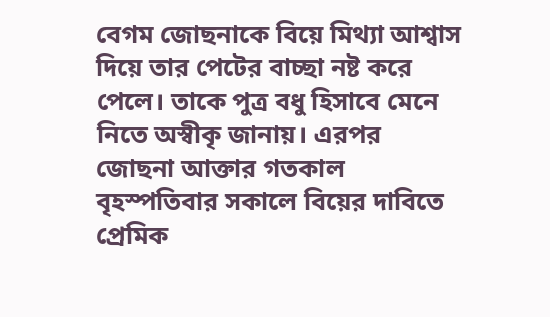বেগম জোছনাকে বিয়ে মিথ্যা আশ্বাস দিয়ে তার পেটের বাচ্ছা নষ্ট করে পেলে। তাকে পুত্র বধু হিসাবে মেনে নিতে অস্বীকৃ জানায়। এরপর জোছনা আক্তার গতকাল বৃহস্পতিবার সকালে বিয়ের দাবিতে প্রেমিক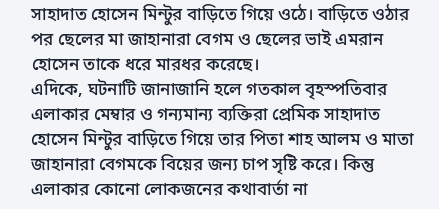সাহাদাত হোসেন মিন্টুর বাড়িতে গিয়ে ওঠে। বাড়িতে ওঠার পর ছেলের মা জাহানারা বেগম ও ছেলের ভাই এমরান হোসেন তাকে ধরে মারধর করেছে।
এদিকে, ঘটনাটি জানাজানি হলে গতকাল বৃহস্পতিবার এলাকার মেম্বার ও গন্যমান্য ব্যক্তিরা প্রেমিক সাহাদাত হোসেন মিন্টুর বাড়িতে গিয়ে তার পিতা শাহ আলম ও মাতা জাহানারা বেগমকে বিয়ের জন্য চাপ সৃষ্টি করে। কিন্তু এলাকার কোনো লোকজনের কথাবার্তা না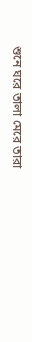শুনে ঘরে তালা মেরে তারা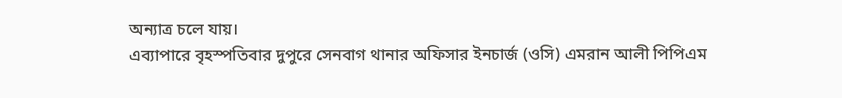অন্যাত্র চলে যায়।
এব্যাপারে বৃহস্পতিবার দুপুরে সেনবাগ থানার অফিসার ইনচার্জ (ওসি) এমরান আলী পিপিএম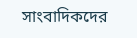সাংবাদিকদের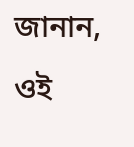জানান, ওই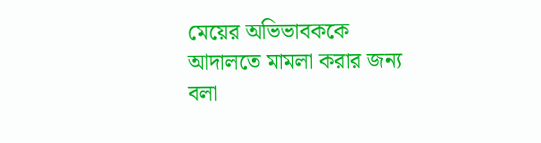মেয়ের অভিভাবককে আদালতে মামলা করার জন্য বলা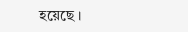হয়েছে ।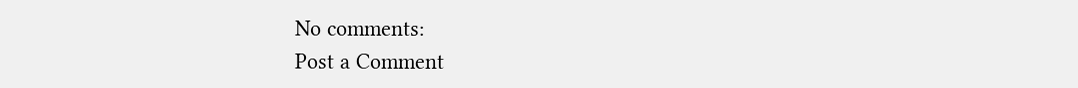No comments:
Post a Comment